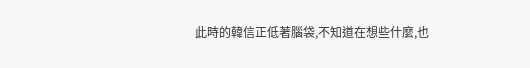此時的韓信正低著腦袋,不知道在想些什麼,也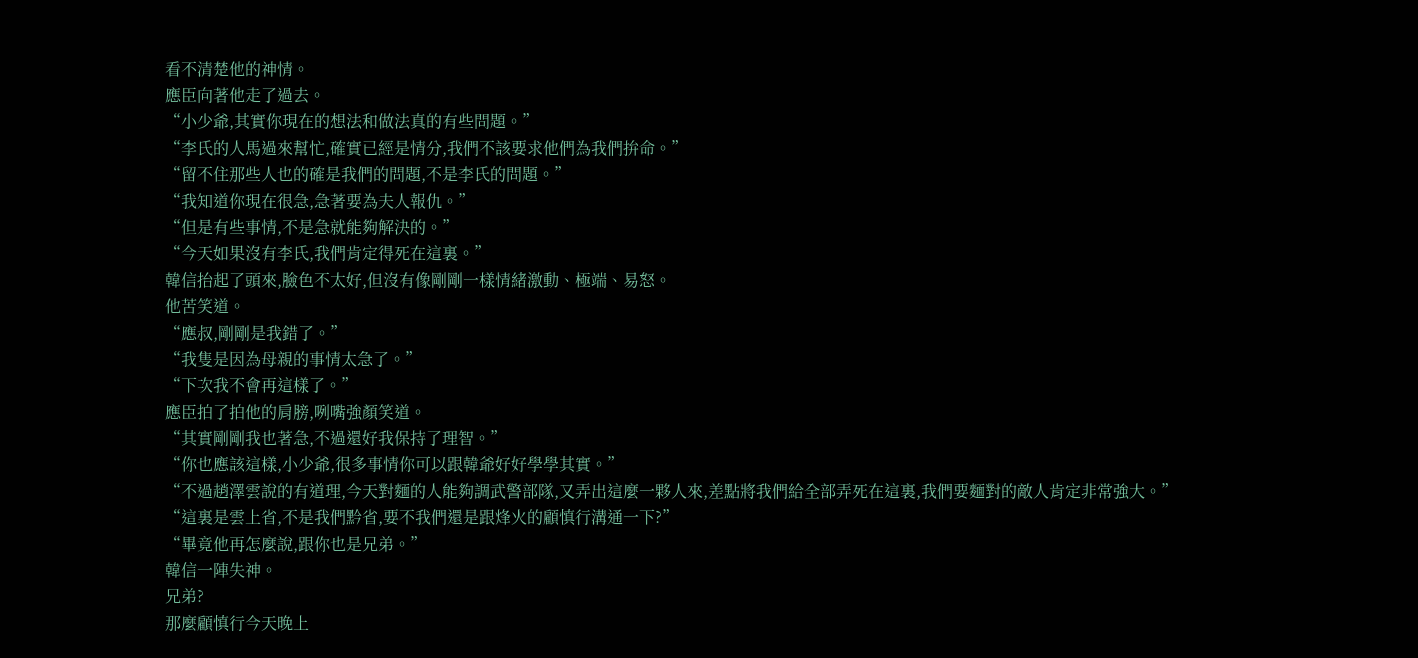看不清楚他的神情。
應臣向著他走了過去。
“小少爺,其實你現在的想法和做法真的有些問題。”
“李氏的人馬過來幫忙,確實已經是情分,我們不該要求他們為我們拚命。”
“留不住那些人也的確是我們的問題,不是李氏的問題。”
“我知道你現在很急,急著要為夫人報仇。”
“但是有些事情,不是急就能夠解決的。”
“今天如果沒有李氏,我們肯定得死在這裏。”
韓信抬起了頭來,臉色不太好,但沒有像剛剛一樣情緒激動、極端、易怒。
他苦笑道。
“應叔,剛剛是我錯了。”
“我隻是因為母親的事情太急了。”
“下次我不會再這樣了。”
應臣拍了拍他的肩膀,咧嘴強顏笑道。
“其實剛剛我也著急,不過還好我保持了理智。”
“你也應該這樣,小少爺,很多事情你可以跟韓爺好好學學其實。”
“不過趙澤雲說的有道理,今天對麵的人能夠調武警部隊,又弄出這麼一夥人來,差點將我們給全部弄死在這裏,我們要麵對的敵人肯定非常強大。”
“這裏是雲上省,不是我們黔省,要不我們還是跟烽火的顧慎行溝通一下?”
“畢竟他再怎麼說,跟你也是兄弟。”
韓信一陣失神。
兄弟?
那麼顧慎行今天晚上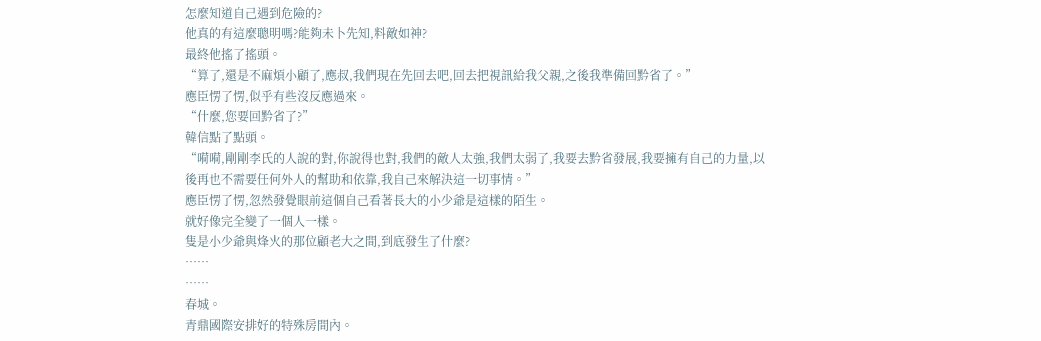怎麼知道自己遇到危險的?
他真的有這麼聰明嗎?能夠未卜先知,料敵如神?
最終他搖了搖頭。
“算了,還是不麻煩小顧了,應叔,我們現在先回去吧,回去把視訊給我父親,之後我準備回黔省了。”
應臣愣了愣,似乎有些沒反應過來。
“什麼,您要回黔省了?”
韓信點了點頭。
“嗬嗬,剛剛李氏的人說的對,你說得也對,我們的敵人太強,我們太弱了,我要去黔省發展,我要擁有自己的力量,以後再也不需要任何外人的幫助和依靠,我自己來解決這一切事情。”
應臣愣了愣,忽然發覺眼前這個自己看著長大的小少爺是這樣的陌生。
就好像完全變了一個人一樣。
隻是小少爺與烽火的那位顧老大之間,到底發生了什麼?
……
……
春城。
青鼎國際安排好的特殊房間內。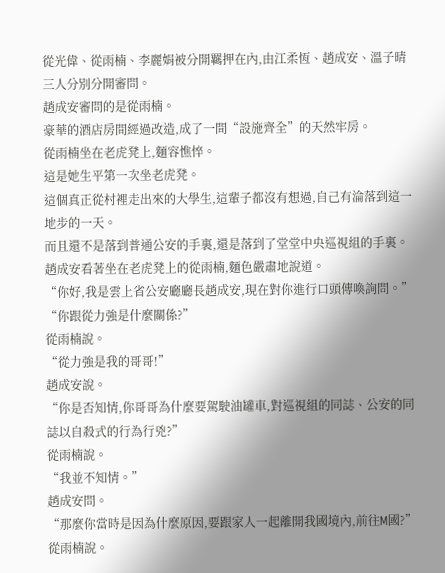從光偉、從雨楠、李麗娟被分開羈押在內,由江柔恆、趙成安、溫子晴三人分別分開審問。
趙成安審問的是從雨楠。
豪華的酒店房間經過改造,成了一間“設施齊全”的天然牢房。
從雨楠坐在老虎凳上,麵容憔悴。
這是她生平第一次坐老虎凳。
這個真正從村裡走出來的大學生,這輩子都沒有想過,自己有淪落到這一地步的一天。
而且還不是落到普通公安的手裏,還是落到了堂堂中央巡視組的手裏。
趙成安看著坐在老虎凳上的從雨楠,麵色嚴肅地說道。
“你好,我是雲上省公安廳廳長趙成安,現在對你進行口頭傳喚詢問。”
“你跟從力強是什麼關係?”
從雨楠說。
“從力強是我的哥哥!”
趙成安說。
“你是否知情,你哥哥為什麼要駕駛油罐車,對巡視組的同誌、公安的同誌以自殺式的行為行兇?”
從雨楠說。
“我並不知情。”
趙成安問。
“那麼你當時是因為什麼原因,要跟家人一起離開我國境內,前往M國?”
從雨楠說。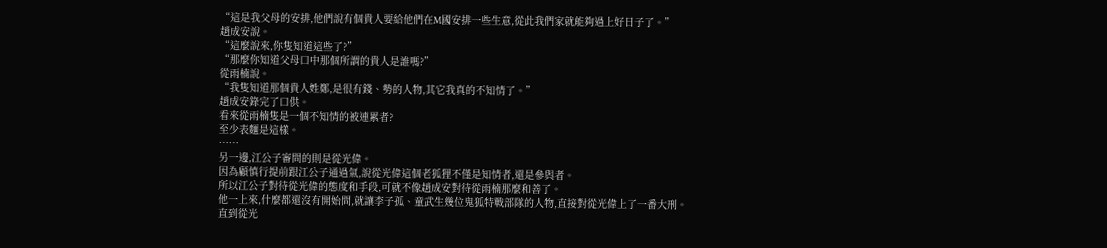“這是我父母的安排,他們說有個貴人要給他們在M國安排一些生意,從此我們家就能夠過上好日子了。”
趙成安說。
“這麼說來,你隻知道這些了?”
“那麼你知道父母口中那個所謂的貴人是誰嗎?”
從雨楠說。
“我隻知道那個貴人姓鄭,是很有錢、勢的人物,其它我真的不知情了。”
趙成安錄完了口供。
看來從雨楠隻是一個不知情的被連累者?
至少表麵是這樣。
……
另一邊,江公子審問的則是從光偉。
因為顧慎行提前跟江公子通過氣,說從光偉這個老狐狸不僅是知情者,還是參與者。
所以江公子對待從光偉的態度和手段,可就不像趙成安對待從雨楠那麼和善了。
他一上來,什麼都還沒有開始問,就讓李子孤、童武生幾位鬼狐特戰部隊的人物,直接對從光偉上了一番大刑。
直到從光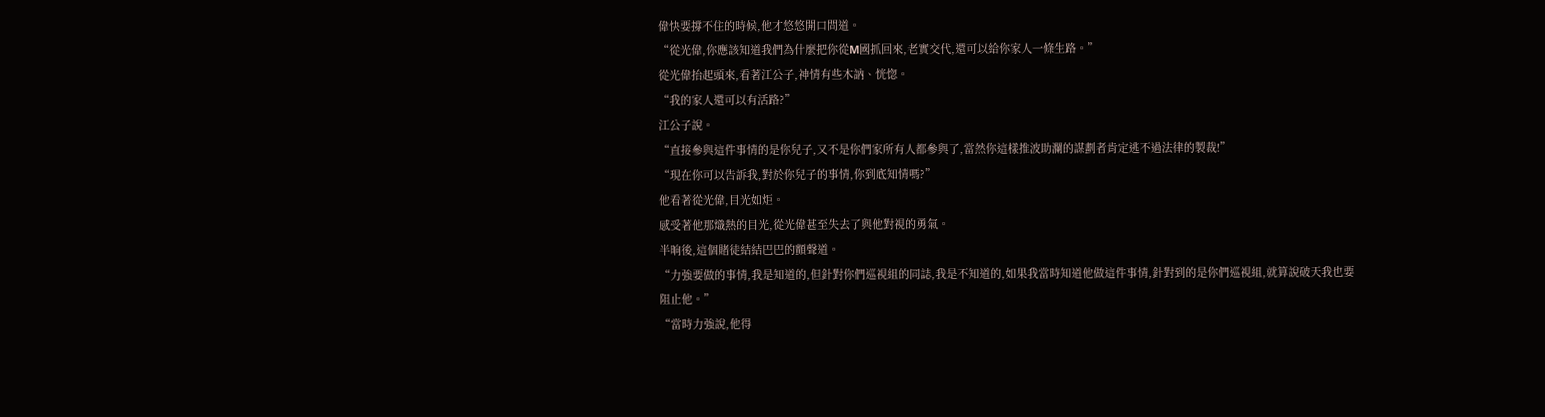偉快要撐不住的時候,他才悠悠開口問道。
“從光偉,你應該知道我們為什麼把你從M國抓回來,老實交代,還可以給你家人一條生路。”
從光偉抬起頭來,看著江公子,神情有些木訥、恍惚。
“我的家人還可以有活路?”
江公子說。
“直接參與這件事情的是你兒子,又不是你們家所有人都參與了,當然你這樣推波助瀾的謀劃者肯定逃不過法律的製裁!”
“現在你可以告訴我,對於你兒子的事情,你到底知情嗎?”
他看著從光偉,目光如炬。
感受著他那熾熱的目光,從光偉甚至失去了與他對視的勇氣。
半晌後,這個賭徒結結巴巴的顫聲道。
“力強要做的事情,我是知道的,但針對你們巡視組的同誌,我是不知道的,如果我當時知道他做這件事情,針對到的是你們巡視組,就算說破天我也要阻止他。”
“當時力強說,他得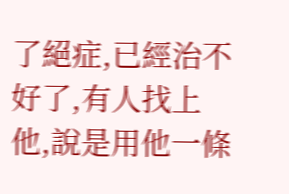了絕症,已經治不好了,有人找上他,說是用他一條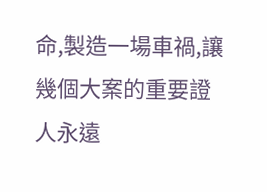命,製造一場車禍,讓幾個大案的重要證人永遠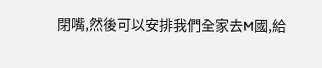閉嘴,然後可以安排我們全家去M國,給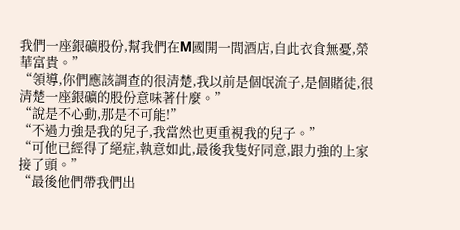我們一座銀礦股份,幫我們在M國開一間酒店,自此衣食無憂,榮華富貴。”
“領導,你們應該調查的很清楚,我以前是個氓流子,是個賭徒,很清楚一座銀礦的股份意味著什麼。”
“說是不心動,那是不可能!”
“不過力強是我的兒子,我當然也更重視我的兒子。”
“可他已經得了絕症,執意如此,最後我隻好同意,跟力強的上家接了頭。”
“最後他們帶我們出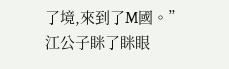了境,來到了M國。”
江公子眯了眯眼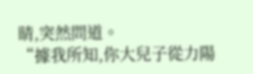睛,突然問道。
“據我所知,你大兒子從力陽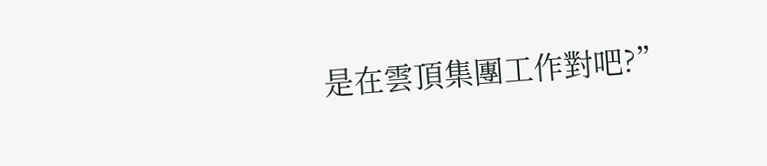是在雲頂集團工作對吧?”